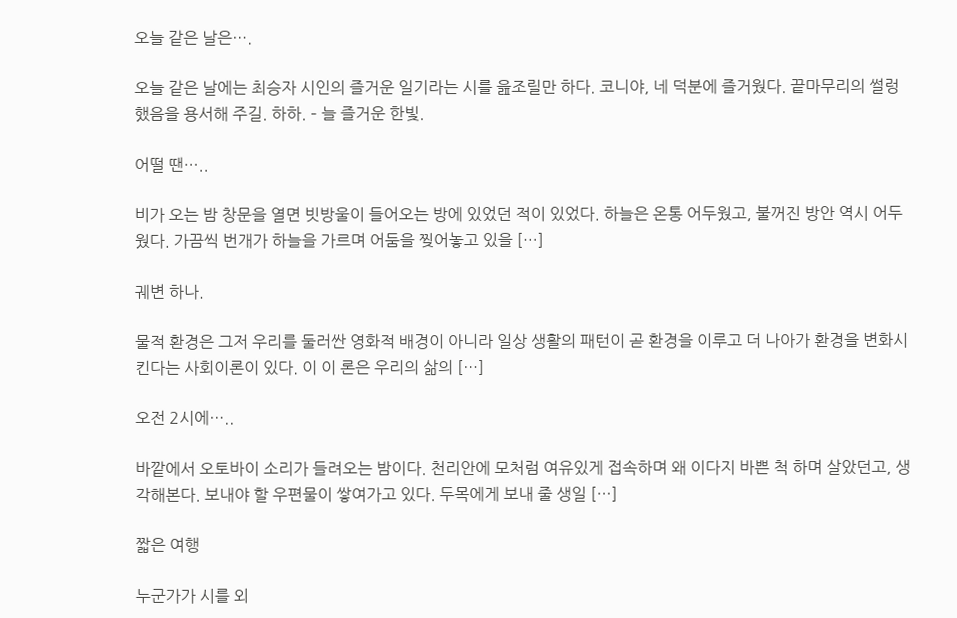오늘 같은 날은….

오늘 같은 날에는 최승자 시인의 즐거운 일기라는 시를 읊조릴만 하다. 코니야, 네 덕분에 즐거웠다. 끝마무리의 썰렁했음을 용서해 주길. 하하. – 늘 즐거운 한빛.

어떨 땐…..

비가 오는 밤 창문을 열면 빗방울이 들어오는 방에 있었던 적이 있었다. 하늘은 온통 어두웠고, 불꺼진 방안 역시 어두웠다. 가끔씩 번개가 하늘을 가르며 어둠을 찢어놓고 있을 […]

궤변 하나.

물적 환경은 그저 우리를 둘러싼 영화적 배경이 아니라 일상 생활의 패턴이 곧 환경을 이루고 더 나아가 환경을 변화시킨다는 사회이론이 있다. 이 이 론은 우리의 삶의 […]

오전 2시에…..

바깥에서 오토바이 소리가 들려오는 밤이다. 천리안에 모처럼 여유있게 접속하며 왜 이다지 바쁜 척 하며 살았던고, 생각해본다. 보내야 할 우편물이 쌓여가고 있다. 두목에게 보내 줄 생일 […]

짧은 여행

누군가가 시를 외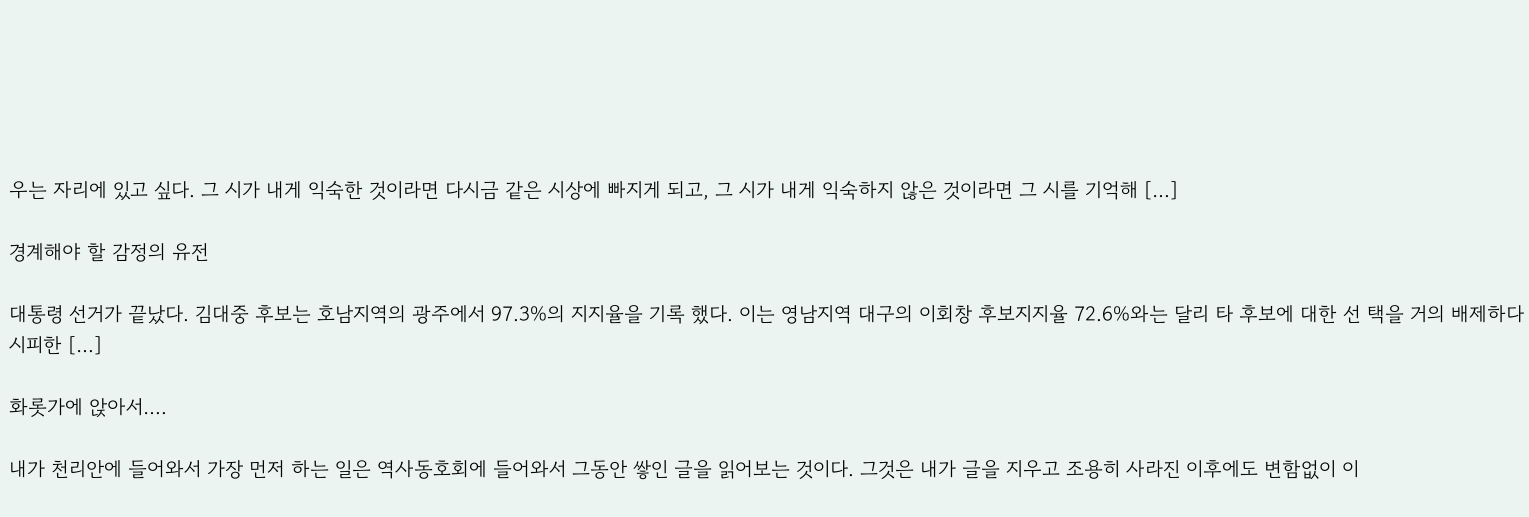우는 자리에 있고 싶다. 그 시가 내게 익숙한 것이라면 다시금 같은 시상에 빠지게 되고, 그 시가 내게 익숙하지 않은 것이라면 그 시를 기억해 […]

경계해야 할 감정의 유전

대통령 선거가 끝났다. 김대중 후보는 호남지역의 광주에서 97.3%의 지지율을 기록 했다. 이는 영남지역 대구의 이회창 후보지지율 72.6%와는 달리 타 후보에 대한 선 택을 거의 배제하다시피한 […]

화롯가에 앉아서….

내가 천리안에 들어와서 가장 먼저 하는 일은 역사동호회에 들어와서 그동안 쌓인 글을 읽어보는 것이다. 그것은 내가 글을 지우고 조용히 사라진 이후에도 변함없이 이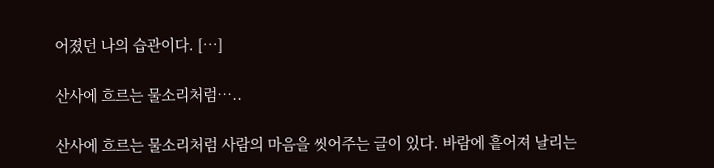어졌던 나의 습관이다. […]

산사에 흐르는 물소리처럼…..

산사에 흐르는 물소리처럼 사람의 마음을 씻어주는 글이 있다. 바람에 흩어져 날리는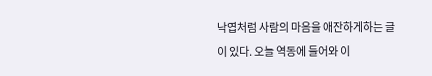낙엽처럼 사람의 마음을 애잔하게하는 글이 있다. 오늘 역동에 들어와 이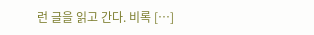런 글을 읽고 간다. 비록 […]